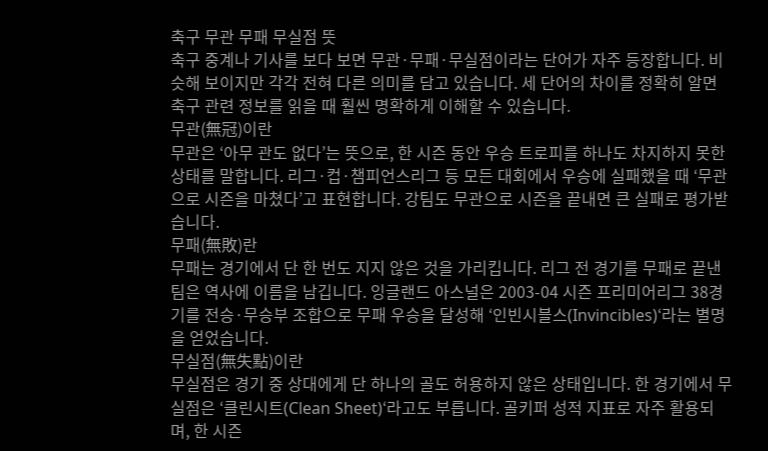축구 무관 무패 무실점 뜻
축구 중계나 기사를 보다 보면 무관·무패·무실점이라는 단어가 자주 등장합니다. 비슷해 보이지만 각각 전혀 다른 의미를 담고 있습니다. 세 단어의 차이를 정확히 알면 축구 관련 정보를 읽을 때 훨씬 명확하게 이해할 수 있습니다.
무관(無冠)이란
무관은 ‘아무 관도 없다’는 뜻으로, 한 시즌 동안 우승 트로피를 하나도 차지하지 못한 상태를 말합니다. 리그·컵·챔피언스리그 등 모든 대회에서 우승에 실패했을 때 ‘무관으로 시즌을 마쳤다’고 표현합니다. 강팀도 무관으로 시즌을 끝내면 큰 실패로 평가받습니다.
무패(無敗)란
무패는 경기에서 단 한 번도 지지 않은 것을 가리킵니다. 리그 전 경기를 무패로 끝낸 팀은 역사에 이름을 남깁니다. 잉글랜드 아스널은 2003-04 시즌 프리미어리그 38경기를 전승·무승부 조합으로 무패 우승을 달성해 ‘인빈시블스(Invincibles)‘라는 별명을 얻었습니다.
무실점(無失點)이란
무실점은 경기 중 상대에게 단 하나의 골도 허용하지 않은 상태입니다. 한 경기에서 무실점은 ‘클린시트(Clean Sheet)‘라고도 부릅니다. 골키퍼 성적 지표로 자주 활용되며, 한 시즌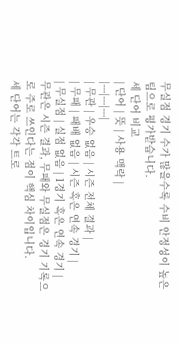무실점 경기 수가 많을수록 수비 안정성이 높은 팀으로 평가받습니다.
세 단어 비교
| 단어 | 뜻 | 사용 맥락 |
|---|---|---|
| 무관 | 우승 없음 | 시즌 전체 결과 |
| 무패 | 패배 없음 | 시즌 혹은 연속 경기 |
| 무실점 | 실점 없음 | 1경기 혹은 연속 경기 |
무관은 시즌 결과, 무패와 무실점은 경기 기록으로 주로 쓰인다는 점이 핵심 차이입니다.
세 단어는 각각 트로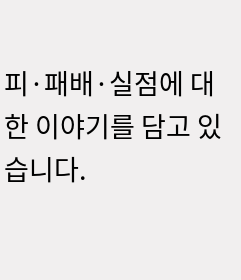피·패배·실점에 대한 이야기를 담고 있습니다.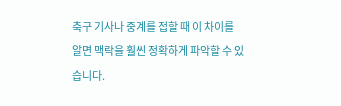축구 기사나 중계를 접할 때 이 차이를 알면 맥락을 훨씬 정확하게 파악할 수 있습니다.